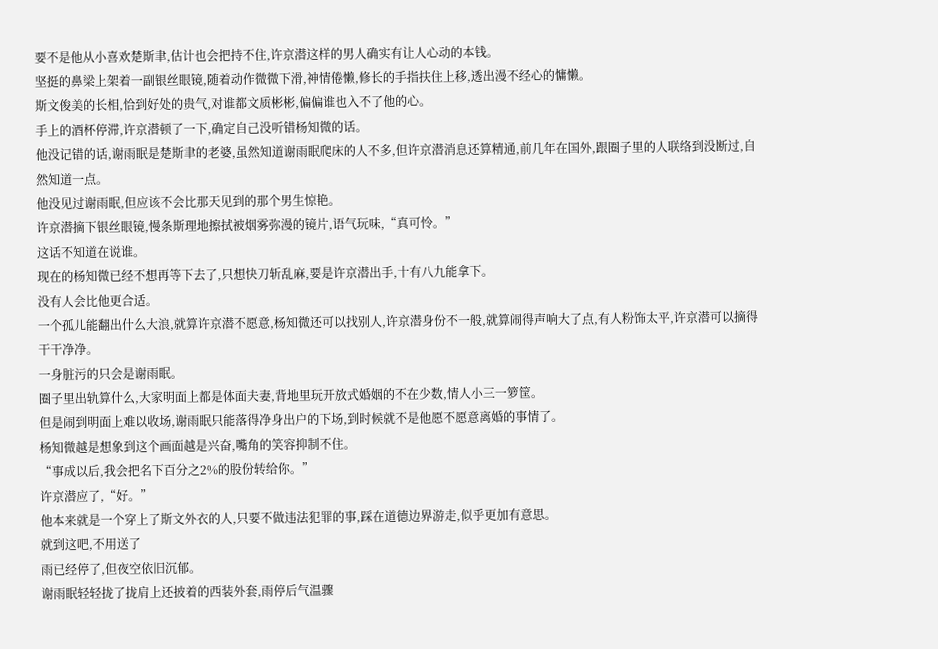要不是他从小喜欢楚斯聿,估计也会把持不住,许京潜这样的男人确实有让人心动的本钱。
坚挺的鼻梁上架着一副银丝眼镜,随着动作微微下滑,神情倦懒,修长的手指扶住上移,透出漫不经心的慵懒。
斯文俊美的长相,恰到好处的贵气,对谁都文质彬彬,偏偏谁也入不了他的心。
手上的酒杯停滞,许京潜顿了一下,确定自己没听错杨知微的话。
他没记错的话,谢雨眠是楚斯聿的老婆,虽然知道谢雨眠爬床的人不多,但许京潜消息还算精通,前几年在国外,跟圈子里的人联络到没断过,自然知道一点。
他没见过谢雨眠,但应该不会比那天见到的那个男生惊艳。
许京潜摘下银丝眼镜,慢条斯理地擦拭被烟雾弥漫的镜片,语气玩味,“真可怜。”
这话不知道在说谁。
现在的杨知微已经不想再等下去了,只想快刀斩乱麻,要是许京潜出手,十有八九能拿下。
没有人会比他更合适。
一个孤儿能翻出什么大浪,就算许京潜不愿意,杨知微还可以找别人,许京潜身份不一般,就算闹得声响大了点,有人粉饰太平,许京潜可以摘得干干净净。
一身脏污的只会是谢雨眠。
圈子里出轨算什么,大家明面上都是体面夫妻,背地里玩开放式婚姻的不在少数,情人小三一箩筐。
但是闹到明面上难以收场,谢雨眠只能落得净身出户的下场,到时候就不是他愿不愿意离婚的事情了。
杨知微越是想象到这个画面越是兴奋,嘴角的笑容抑制不住。
“事成以后,我会把名下百分之2%的股份转给你。”
许京潜应了,“好。”
他本来就是一个穿上了斯文外衣的人,只要不做违法犯罪的事,踩在道德边界游走,似乎更加有意思。
就到这吧,不用送了
雨已经停了,但夜空依旧沉郁。
谢雨眠轻轻拢了拢肩上还披着的西装外套,雨停后气温骤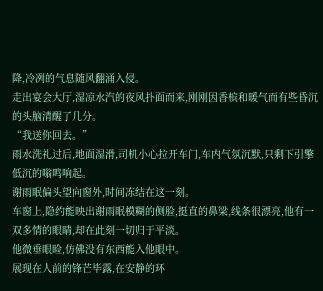降,冷冽的气息随风翻涌入侵。
走出宴会大厅,湿凉水汽的夜风扑面而来,刚刚因香槟和暖气而有些昏沉的头脑清醒了几分。
“我送你回去。”
雨水洗礼过后,地面湿滑,司机小心拉开车门,车内气氛沉默,只剩下引擎低沉的嗡鸣响起。
谢雨眠偏头望向窗外,时间冻结在这一刻。
车窗上,隐约能映出谢雨眠模糊的侧脸,挺直的鼻梁,线条很漂亮,他有一双多情的眼睛,却在此刻一切归于平淡。
他微垂眼睑,仿佛没有东西能入他眼中。
展现在人前的锋芒毕露,在安静的环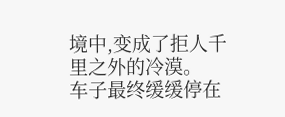境中,变成了拒人千里之外的冷漠。
车子最终缓缓停在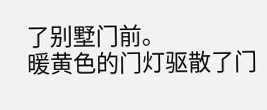了别墅门前。
暖黄色的门灯驱散了门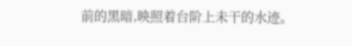前的黑暗,映照着台阶上未干的水迹。